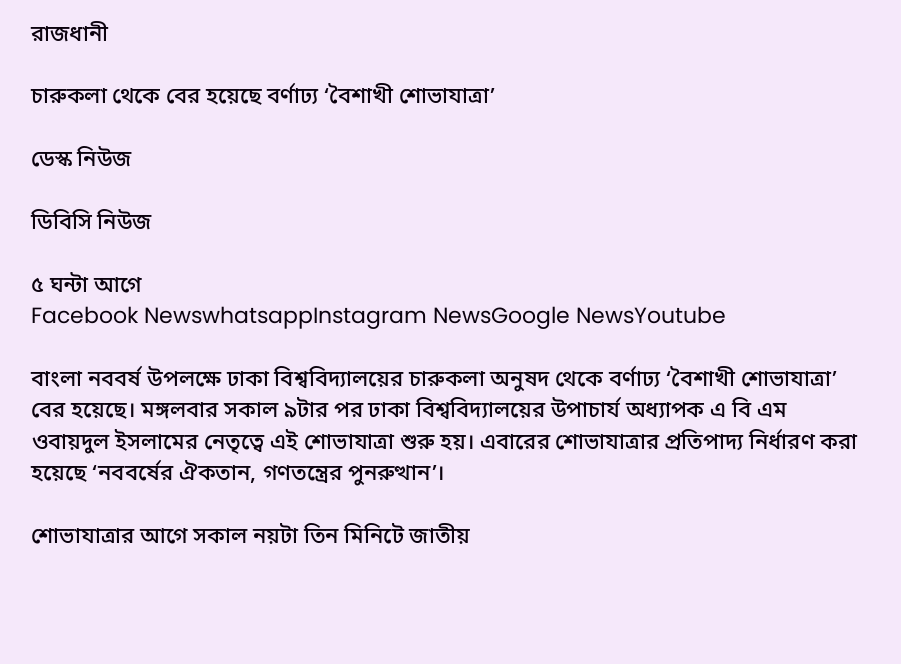রাজধানী

চারুকলা থেকে বের হয়েছে বর্ণাঢ্য ‘বৈশাখী শোভাযাত্রা’

ডেস্ক নিউজ

ডিবিসি নিউজ

৫ ঘন্টা আগে
Facebook NewswhatsappInstagram NewsGoogle NewsYoutube

বাংলা নববর্ষ উপলক্ষে ঢাকা বিশ্ববিদ্যালয়ের চারুকলা অনুষদ থেকে বর্ণাঢ্য ‘বৈশাখী শোভাযাত্রা’ বের হয়েছে। মঙ্গলবার সকাল ৯টার পর ঢাকা বিশ্ববিদ্যালয়ের উপাচার্য অধ্যাপক এ বি এম ওবায়দুল ইসলামের নেতৃত্বে এই শোভাযাত্রা শুরু হয়। এবারের শোভাযাত্রার প্রতিপাদ্য নির্ধারণ করা হয়েছে ‘নববর্ষের ঐকতান, গণতন্ত্রের পুনরুত্থান’।

শোভাযাত্রার আগে সকাল নয়টা তিন মিনিটে জাতীয়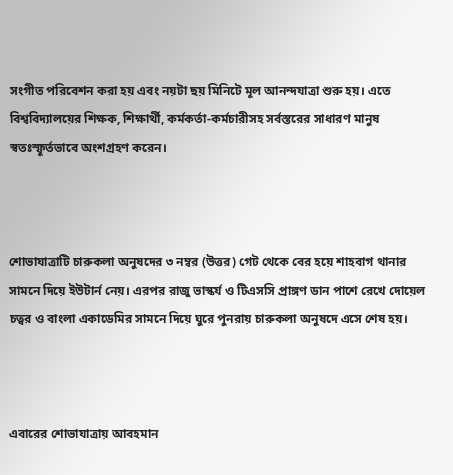সংগীত পরিবেশন করা হয় এবং নয়টা ছয় মিনিটে মূল আনন্দযাত্রা শুরু হয়। এতে বিশ্ববিদ্যালয়ের শিক্ষক, শিক্ষার্থী, কর্মকর্তা-কর্মচারীসহ সর্বস্তরের সাধারণ মানুষ স্বতঃস্ফূর্তভাবে অংশগ্রহণ করেন।



শোভাযাত্রাটি চারুকলা অনুষদের ৩ নম্বর (উত্তর) গেট থেকে বের হয়ে শাহবাগ থানার সামনে দিয়ে ইউটার্ন নেয়। এরপর রাজু ভাস্কর্য ও টিএসসি প্রাঙ্গণ ডান পাশে রেখে দোয়েল চত্বর ও বাংলা একাডেমির সামনে দিয়ে ঘুরে পুনরায় চারুকলা অনুষদে এসে শেষ হয়।



এবারের শোভাযাত্রায় আবহমান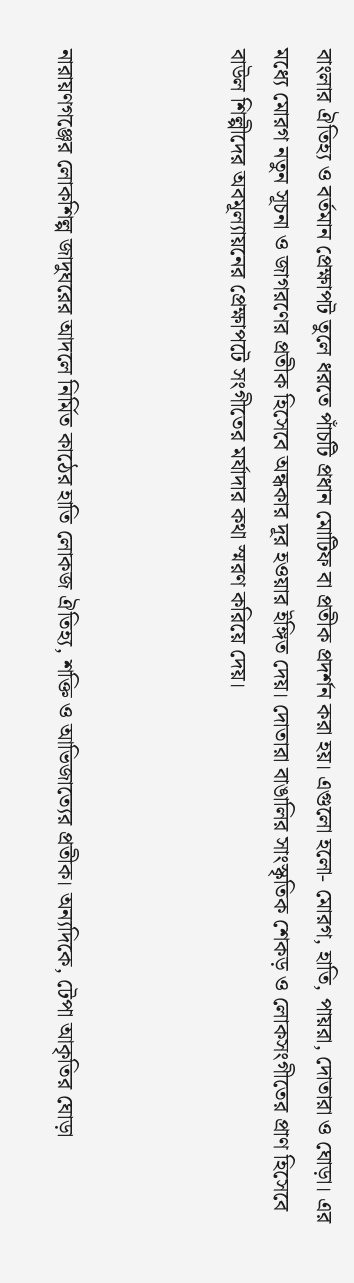বাংলার ঐতিহ্য ও বর্তমান প্রেক্ষাপট তুলে ধরতে পাঁচটি প্রধান মোটিফ বা প্রতীক প্রদর্শন করা হয়। এগুলো হলো- মোরগ, হাতি, পায়রা, দোতারা ও ঘোড়া। এর মধ্যে মোরগ নতুন সূচনা ও জাগরণের প্রতীক হিসেবে অন্ধকার দূর হওয়ার ইঙ্গিত দেয়। দোতারা বাঙালির সাংস্কৃতিক শেকড় ও লোকসংগীতের প্রাণ হিসেবে বাউল শিল্পীদের অবমূল্যায়নের প্রেক্ষাপটে সংগীতের মর্যাদার কথা স্মরণ করিয়ে দেয়।



নারায়ণগঞ্জের লোকশিল্প জাদুঘরের আদলে নির্মিত কাঠের হাতি লোকজ ঐতিহ্য, শক্তি ও আভিজাত্যের প্রতীক। অন্যদিকে, টেপা আকৃতির ঘোড়া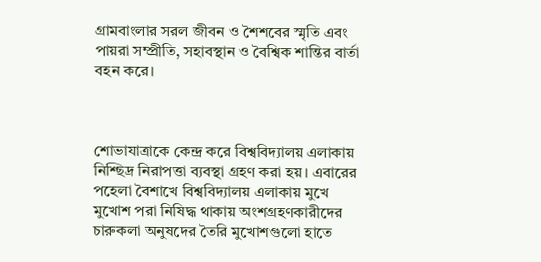গ্রামবাংলার সরল জীবন ও শৈশবের স্মৃতি এবং পায়রা সম্প্রীতি, সহাবস্থান ও বৈশ্বিক শান্তির বার্তা বহন করে।



শোভাযাত্রাকে কেন্দ্র করে বিশ্ববিদ্যালয় এলাকায় নিশ্ছিদ্র নিরাপত্তা ব্যবস্থা গ্রহণ করা হয়। এবারের পহেলা বৈশাখে বিশ্ববিদ্যালয় এলাকায় মুখে মুখোশ পরা নিষিদ্ধ থাকায় অংশগ্রহণকারীদের চারুকলা অনুষদের তৈরি মুখোশগুলো হাতে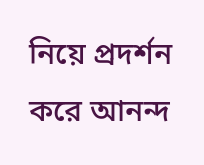নিয়ে প্রদর্শন করে আনন্দ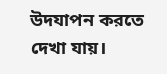উদযাপন করতে দেখা যায়।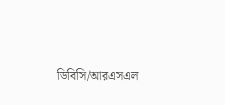ডিবিসি/আরএসএল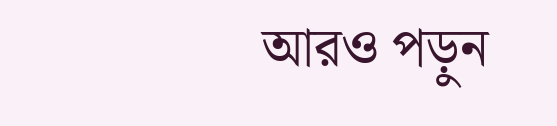আরও পড়ুন